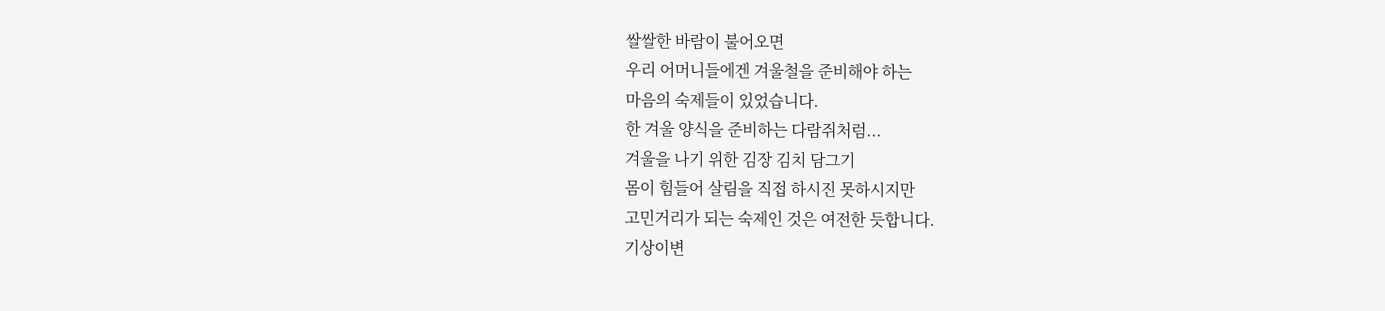쌀쌀한 바람이 불어오면
우리 어머니들에겐 겨울철을 준비해야 하는
마음의 숙제들이 있었습니다.
한 겨울 양식을 준비하는 다람쥐처럼...
겨울을 나기 위한 김장 김치 담그기
몸이 힘들어 살림을 직접 하시진 못하시지만
고민거리가 되는 숙제인 것은 여전한 듯합니다.
기상이변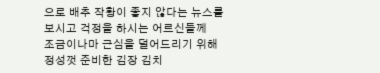으로 배추 작황이 좋지 않다는 뉴스를
보시고 걱정을 하시는 어르신들께
조금이나마 근심을 덜어드리기 위해
정성껏 준비한 김장 김치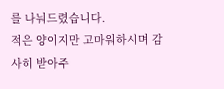를 나눠드렸습니다.
적은 양이지만 고마워하시며 감사히 받아주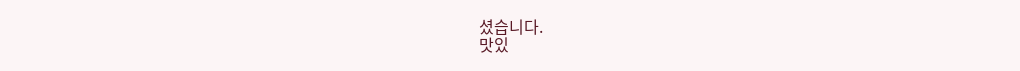셨습니다.
맛있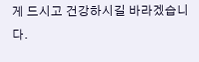게 드시고 건강하시길 바라겠습니다.